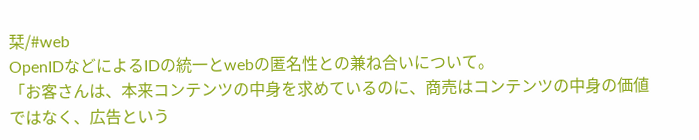栞/#web
OpenIDなどによるIDの統一とwebの匿名性との兼ね合いについて。
「お客さんは、本来コンテンツの中身を求めているのに、商売はコンテンツの中身の価値ではなく、広告という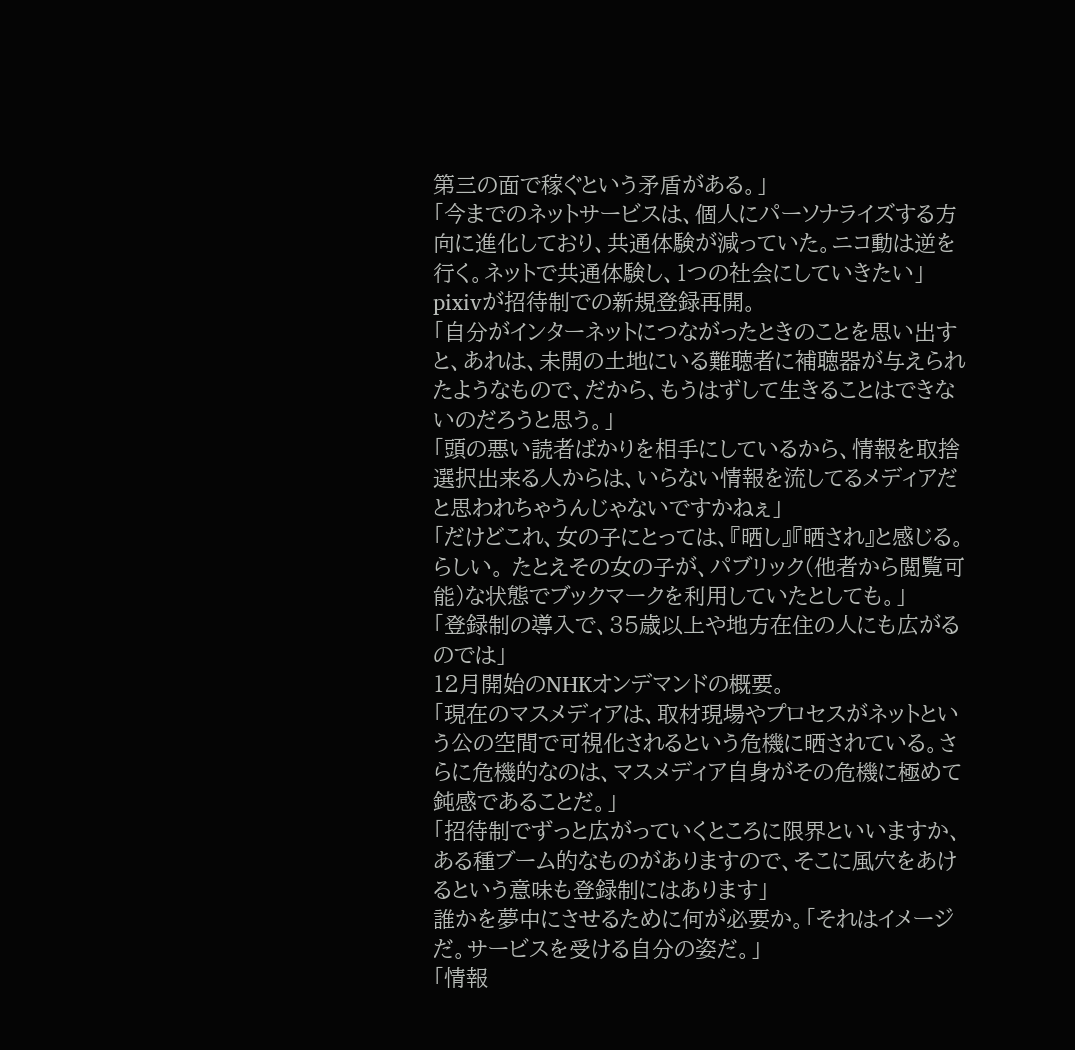第三の面で稼ぐという矛盾がある。」
「今までのネットサービスは、個人にパーソナライズする方向に進化しており、共通体験が減っていた。ニコ動は逆を行く。ネットで共通体験し、1つの社会にしていきたい」
pixivが招待制での新規登録再開。
「自分がインターネットにつながったときのことを思い出すと、あれは、未開の土地にいる難聴者に補聴器が与えられたようなもので、だから、もうはずして生きることはできないのだろうと思う。」
「頭の悪い読者ばかりを相手にしているから、情報を取捨選択出来る人からは、いらない情報を流してるメディアだと思われちゃうんじゃないですかねぇ」
「だけどこれ、女の子にとっては、『晒し』『晒され』と感じる。らしい。 たとえその女の子が、パブリック(他者から閲覧可能)な状態でブックマークを利用していたとしても。」
「登録制の導入で、35歳以上や地方在住の人にも広がるのでは」
12月開始のNHKオンデマンドの概要。
「現在のマスメディアは、取材現場やプロセスがネットという公の空間で可視化されるという危機に晒されている。さらに危機的なのは、マスメディア自身がその危機に極めて鈍感であることだ。」
「招待制でずっと広がっていくところに限界といいますか、ある種ブーム的なものがありますので、そこに風穴をあけるという意味も登録制にはあります」
誰かを夢中にさせるために何が必要か。「それはイメージだ。サービスを受ける自分の姿だ。」
「情報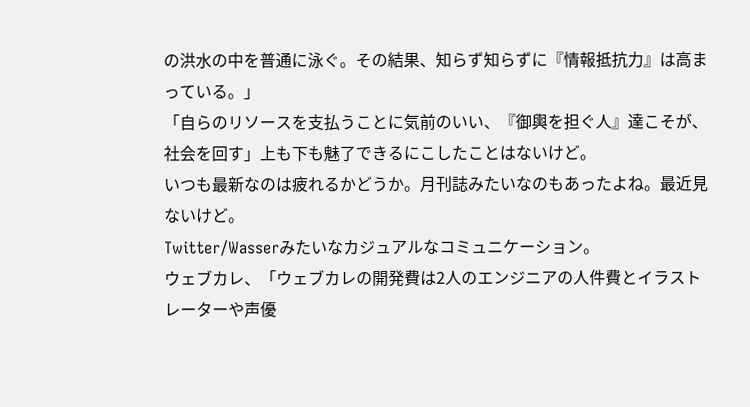の洪水の中を普通に泳ぐ。その結果、知らず知らずに『情報抵抗力』は高まっている。」
「自らのリソースを支払うことに気前のいい、『御輿を担ぐ人』達こそが、社会を回す」上も下も魅了できるにこしたことはないけど。
いつも最新なのは疲れるかどうか。月刊誌みたいなのもあったよね。最近見ないけど。
Twitter/Wasserみたいなカジュアルなコミュニケーション。
ウェブカレ、「ウェブカレの開発費は2人のエンジニアの人件費とイラストレーターや声優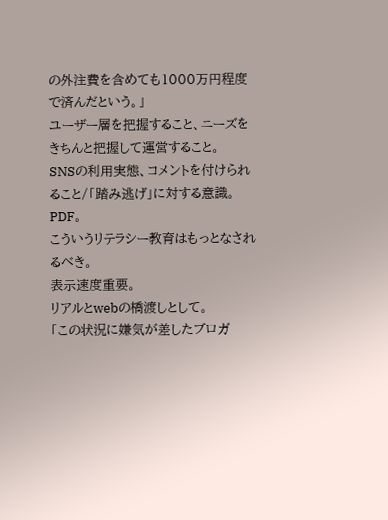の外注費を含めても1000万円程度で済んだという。」
ユーザー層を把握すること、ニーズをきちんと把握して運営すること。
SNSの利用実態、コメントを付けられること/「踏み逃げ」に対する意識。PDF。
こういうリテラシー教育はもっとなされるべき。
表示速度重要。
リアルとwebの橋渡しとして。
「この状況に嫌気が差したブロガ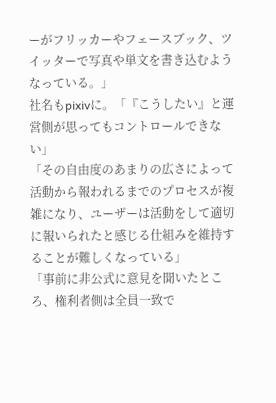ーがフリッカーやフェースブック、ツイッターで写真や単文を書き込むようなっている。」
社名もpixivに。「『こうしたい』と運営側が思ってもコントロールできない」
「その自由度のあまりの広さによって活動から報われるまでのプロセスが複雑になり、ユーザーは活動をして適切に報いられたと感じる仕組みを維持することが難しくなっている」
「事前に非公式に意見を聞いたところ、権利者側は全員一致で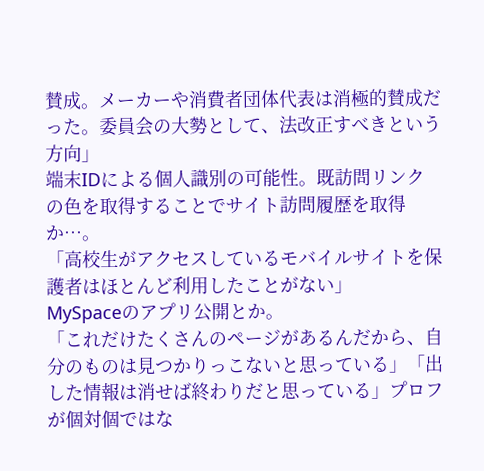賛成。メーカーや消費者団体代表は消極的賛成だった。委員会の大勢として、法改正すべきという方向」
端末IDによる個人識別の可能性。既訪問リンクの色を取得することでサイト訪問履歴を取得か…。
「高校生がアクセスしているモバイルサイトを保護者はほとんど利用したことがない」
MySpaceのアプリ公開とか。
「これだけたくさんのページがあるんだから、自分のものは見つかりっこないと思っている」「出した情報は消せば終わりだと思っている」プロフが個対個ではな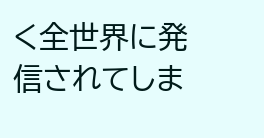く全世界に発信されてしま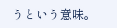うという意味。